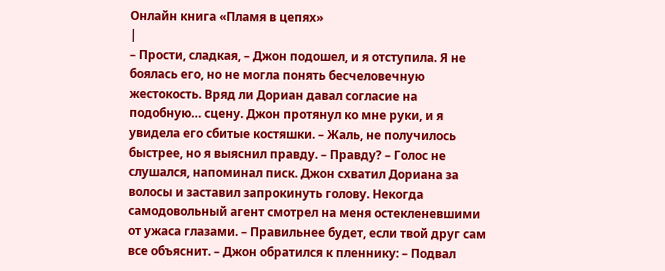Онлайн книга «Пламя в цепях»
|
– Прости, сладкая, – Джон подошел, и я отступила. Я не боялась его, но не могла понять бесчеловечную жестокость. Вряд ли Дориан давал согласие на подобную… сцену. Джон протянул ко мне руки, и я увидела его сбитые костяшки. – Жаль, не получилось быстрее, но я выяснил правду. – Правду? – Голос не слушался, напоминал писк. Джон схватил Дориана за волосы и заставил запрокинуть голову. Некогда самодовольный агент смотрел на меня остекленевшими от ужаса глазами. – Правильнее будет, если твой друг сам все объяснит. – Джон обратился к пленнику: – Подвал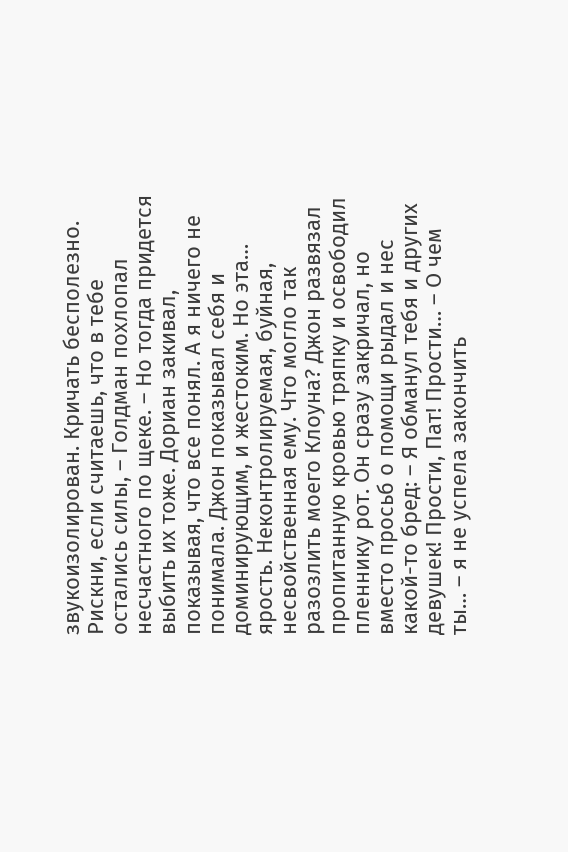звукоизолирован. Кричать бесполезно. Рискни, если считаешь, что в тебе остались силы, – Голдман похлопал несчастного по щеке. – Но тогда придется выбить их тоже. Дориан закивал, показывая, что все понял. А я ничего не понимала. Джон показывал себя и доминирующим, и жестоким. Но эта… ярость. Неконтролируемая, буйная, несвойственная ему. Что могло так разозлить моего Клоуна? Джон развязал пропитанную кровью тряпку и освободил пленнику рот. Он сразу закричал, но вместо просьб о помощи рыдал и нес какой-то бред: – Я обманул тебя и других девушек! Прости, Пат! Прости… – О чем ты… – я не успела закончить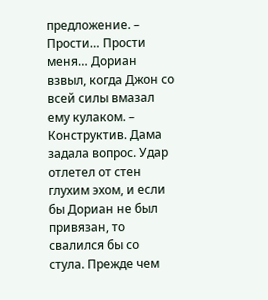предложение. – Прости… Прости меня… Дориан взвыл, когда Джон со всей силы вмазал ему кулаком. – Конструктив. Дама задала вопрос. Удар отлетел от стен глухим эхом, и если бы Дориан не был привязан, то свалился бы со стула. Прежде чем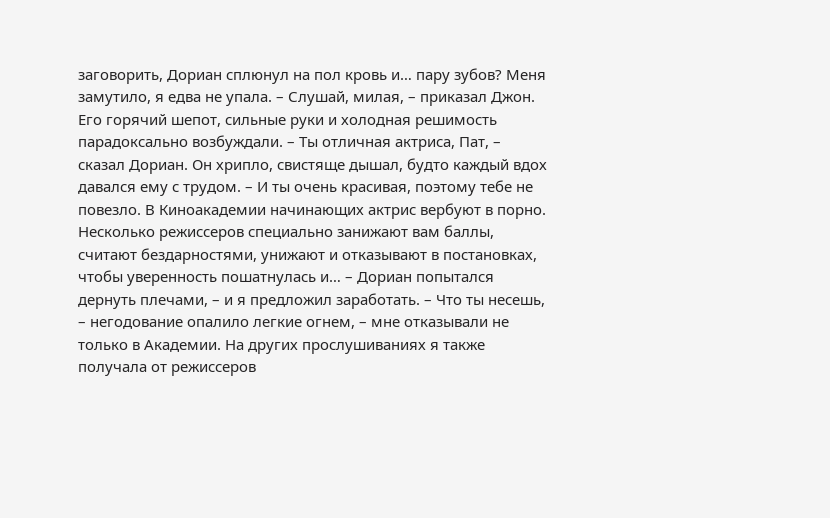заговорить, Дориан сплюнул на пол кровь и… пару зубов? Меня замутило, я едва не упала. – Слушай, милая, – приказал Джон. Его горячий шепот, сильные руки и холодная решимость парадоксально возбуждали. – Ты отличная актриса, Пат, – сказал Дориан. Он хрипло, свистяще дышал, будто каждый вдох давался ему с трудом. – И ты очень красивая, поэтому тебе не повезло. В Киноакадемии начинающих актрис вербуют в порно. Несколько режиссеров специально занижают вам баллы, считают бездарностями, унижают и отказывают в постановках, чтобы уверенность пошатнулась и… – Дориан попытался дернуть плечами, – и я предложил заработать. – Что ты несешь, – негодование опалило легкие огнем, – мне отказывали не только в Академии. На других прослушиваниях я также получала от режиссеров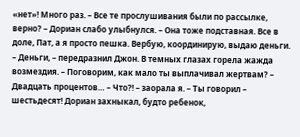«нет»! Много раз. – Все те прослушивания были по рассылке, верно? – Дориан слабо улыбнулся. – Она тоже подставная. Все в доле, Пат, а я просто пешка. Вербую, координирую, выдаю деньги. – Деньги, – передразнил Джон. В темных глазах горела жажда возмездия. – Поговорим, как мало ты выплачивал жертвам? – Двадцать процентов… – Что?! – заорала я. – Ты говорил – шестьдесят! Дориан захныкал, будто ребенок,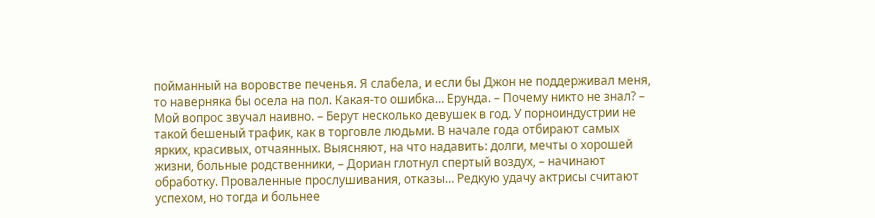пойманный на воровстве печенья. Я слабела, и если бы Джон не поддерживал меня, то наверняка бы осела на пол. Какая-то ошибка… Ерунда. – Почему никто не знал? – Мой вопрос звучал наивно. – Берут несколько девушек в год. У порноиндустрии не такой бешеный трафик, как в торговле людьми. В начале года отбирают самых ярких, красивых, отчаянных. Выясняют, на что надавить: долги, мечты о хорошей жизни, больные родственники, – Дориан глотнул спертый воздух, – начинают обработку. Проваленные прослушивания, отказы… Редкую удачу актрисы считают успехом, но тогда и больнее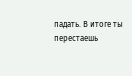падать. В итоге ты перестаешь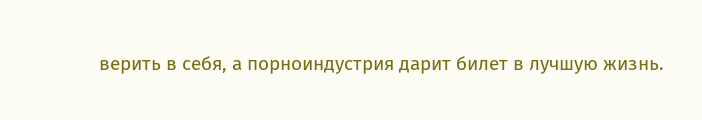верить в себя, а порноиндустрия дарит билет в лучшую жизнь.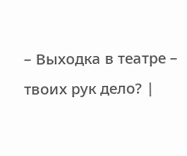– Выходка в театре – твоих рук дело? |